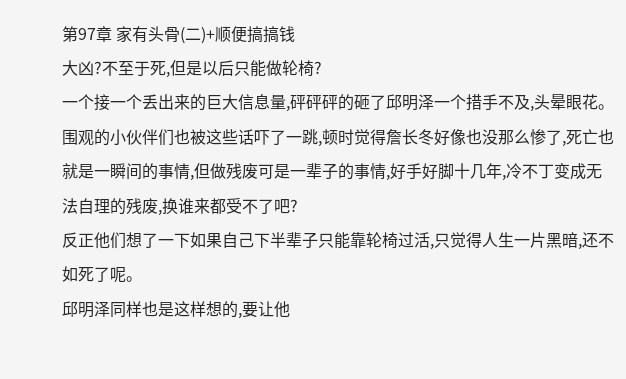第97章 家有头骨(二)+顺便搞搞钱
大凶?不至于死,但是以后只能做轮椅?
一个接一个丢出来的巨大信息量,砰砰砰的砸了邱明泽一个措手不及,头晕眼花。
围观的小伙伴们也被这些话吓了一跳,顿时觉得詹长冬好像也没那么惨了,死亡也就是一瞬间的事情,但做残废可是一辈子的事情,好手好脚十几年,冷不丁变成无法自理的残废,换谁来都受不了吧?
反正他们想了一下如果自己下半辈子只能靠轮椅过活,只觉得人生一片黑暗,还不如死了呢。
邱明泽同样也是这样想的,要让他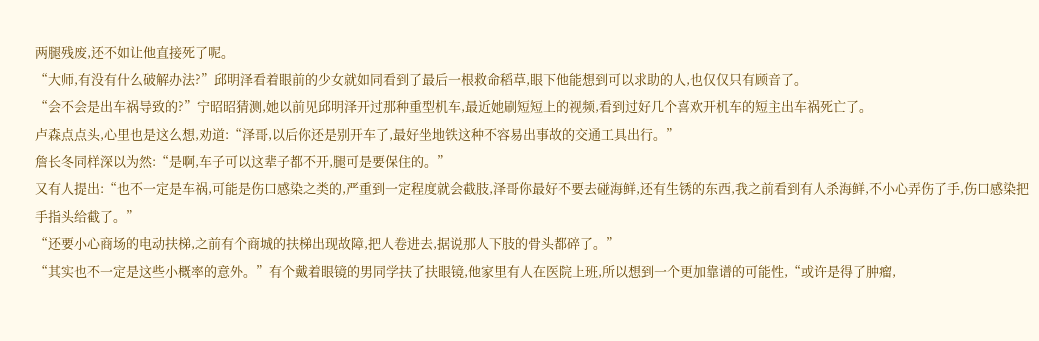两腿残废,还不如让他直接死了呢。
“大师,有没有什么破解办法?”邱明泽看着眼前的少女就如同看到了最后一根救命稻草,眼下他能想到可以求助的人,也仅仅只有顾音了。
“会不会是出车祸导致的?”宁昭昭猜测,她以前见邱明泽开过那种重型机车,最近她刷短短上的视频,看到过好几个喜欢开机车的短主出车祸死亡了。
卢森点点头,心里也是这么想,劝道:“泽哥,以后你还是别开车了,最好坐地铁这种不容易出事故的交通工具出行。”
詹长冬同样深以为然:“是啊,车子可以这辈子都不开,腿可是要保住的。”
又有人提出:“也不一定是车祸,可能是伤口感染之类的,严重到一定程度就会截肢,泽哥你最好不要去碰海鲜,还有生锈的东西,我之前看到有人杀海鲜,不小心弄伤了手,伤口感染把手指头给截了。”
“还要小心商场的电动扶梯,之前有个商城的扶梯出现故障,把人卷进去,据说那人下肢的骨头都碎了。”
“其实也不一定是这些小概率的意外。”有个戴着眼镜的男同学扶了扶眼镜,他家里有人在医院上班,所以想到一个更加靠谱的可能性,“或许是得了肿瘤,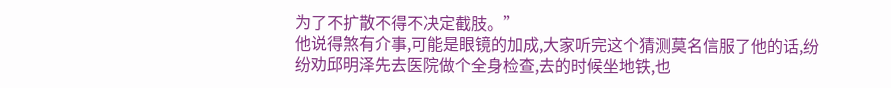为了不扩散不得不决定截肢。”
他说得煞有介事,可能是眼镜的加成,大家听完这个猜测莫名信服了他的话,纷纷劝邱明泽先去医院做个全身检查,去的时候坐地铁,也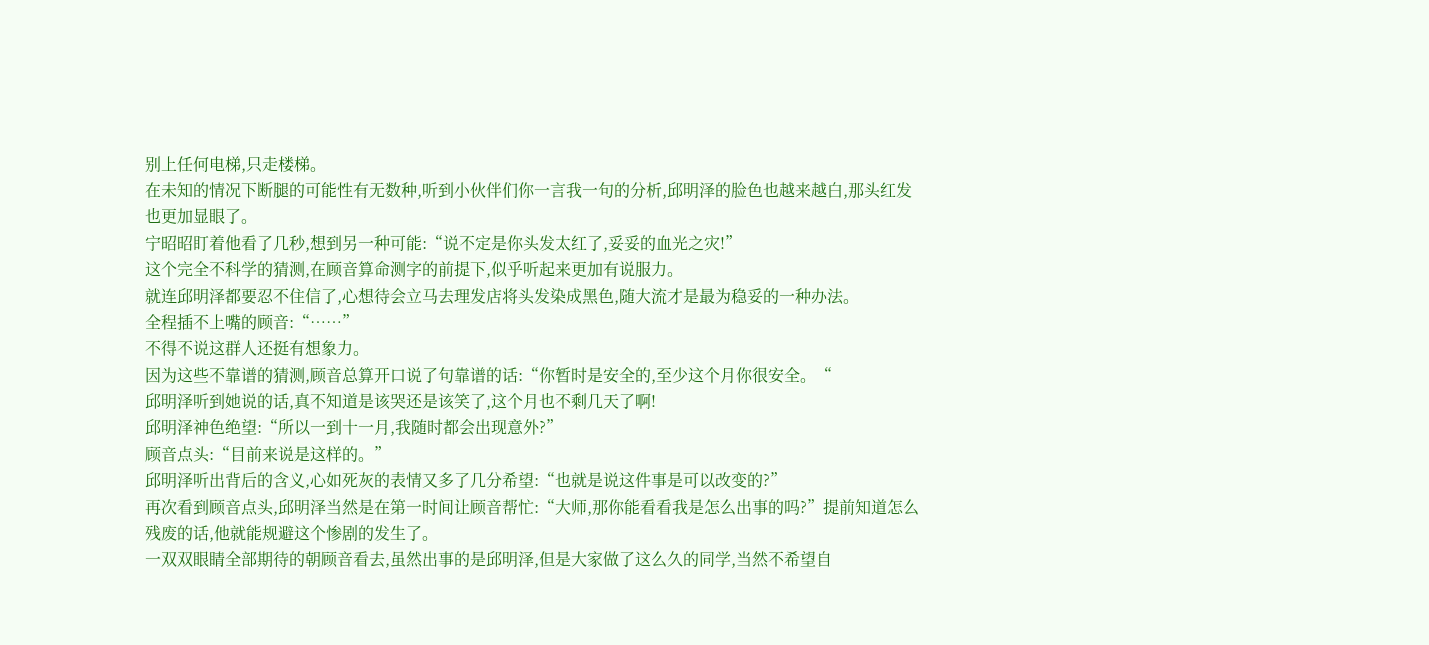别上任何电梯,只走楼梯。
在未知的情况下断腿的可能性有无数种,听到小伙伴们你一言我一句的分析,邱明泽的脸色也越来越白,那头红发也更加显眼了。
宁昭昭盯着他看了几秒,想到另一种可能:“说不定是你头发太红了,妥妥的血光之灾!”
这个完全不科学的猜测,在顾音算命测字的前提下,似乎听起来更加有说服力。
就连邱明泽都要忍不住信了,心想待会立马去理发店将头发染成黑色,随大流才是最为稳妥的一种办法。
全程插不上嘴的顾音:“……”
不得不说这群人还挺有想象力。
因为这些不靠谱的猜测,顾音总算开口说了句靠谱的话:“你暂时是安全的,至少这个月你很安全。“
邱明泽听到她说的话,真不知道是该哭还是该笑了,这个月也不剩几天了啊!
邱明泽神色绝望:“所以一到十一月,我随时都会出现意外?”
顾音点头:“目前来说是这样的。”
邱明泽听出背后的含义,心如死灰的表情又多了几分希望:“也就是说这件事是可以改变的?”
再次看到顾音点头,邱明泽当然是在第一时间让顾音帮忙:“大师,那你能看看我是怎么出事的吗?”提前知道怎么残废的话,他就能规避这个惨剧的发生了。
一双双眼睛全部期待的朝顾音看去,虽然出事的是邱明泽,但是大家做了这么久的同学,当然不希望自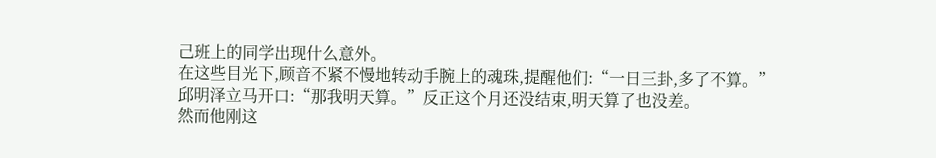己班上的同学出现什么意外。
在这些目光下,顾音不紧不慢地转动手腕上的魂珠,提醒他们:“一日三卦,多了不算。”
邱明泽立马开口:“那我明天算。”反正这个月还没结束,明天算了也没差。
然而他刚这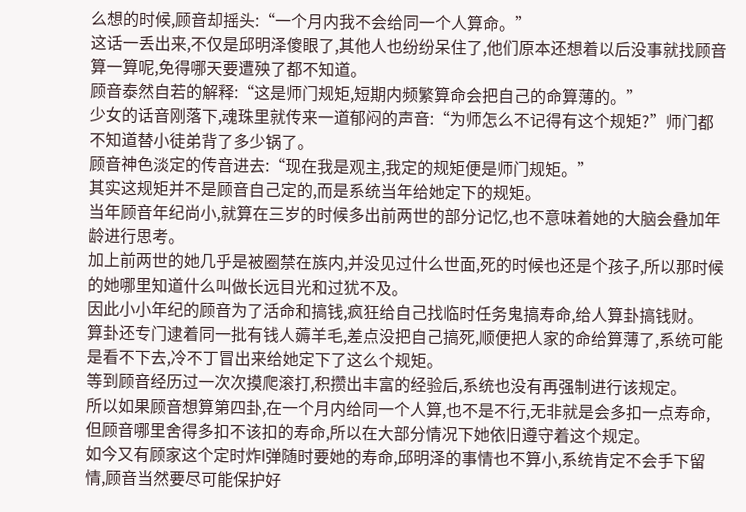么想的时候,顾音却摇头:“一个月内我不会给同一个人算命。”
这话一丢出来,不仅是邱明泽傻眼了,其他人也纷纷呆住了,他们原本还想着以后没事就找顾音算一算呢,免得哪天要遭殃了都不知道。
顾音泰然自若的解释:“这是师门规矩,短期内频繁算命会把自己的命算薄的。”
少女的话音刚落下,魂珠里就传来一道郁闷的声音:“为师怎么不记得有这个规矩?”师门都不知道替小徒弟背了多少锅了。
顾音神色淡定的传音进去:“现在我是观主,我定的规矩便是师门规矩。”
其实这规矩并不是顾音自己定的,而是系统当年给她定下的规矩。
当年顾音年纪尚小,就算在三岁的时候多出前两世的部分记忆,也不意味着她的大脑会叠加年龄进行思考。
加上前两世的她几乎是被圈禁在族内,并没见过什么世面,死的时候也还是个孩子,所以那时候的她哪里知道什么叫做长远目光和过犹不及。
因此小小年纪的顾音为了活命和搞钱,疯狂给自己找临时任务鬼搞寿命,给人算卦搞钱财。
算卦还专门逮着同一批有钱人薅羊毛,差点没把自己搞死,顺便把人家的命给算薄了,系统可能是看不下去,冷不丁冒出来给她定下了这么个规矩。
等到顾音经历过一次次摸爬滚打,积攒出丰富的经验后,系统也没有再强制进行该规定。
所以如果顾音想算第四卦,在一个月内给同一个人算,也不是不行,无非就是会多扣一点寿命,但顾音哪里舍得多扣不该扣的寿命,所以在大部分情况下她依旧遵守着这个规定。
如今又有顾家这个定时炸l弹随时要她的寿命,邱明泽的事情也不算小,系统肯定不会手下留情,顾音当然要尽可能保护好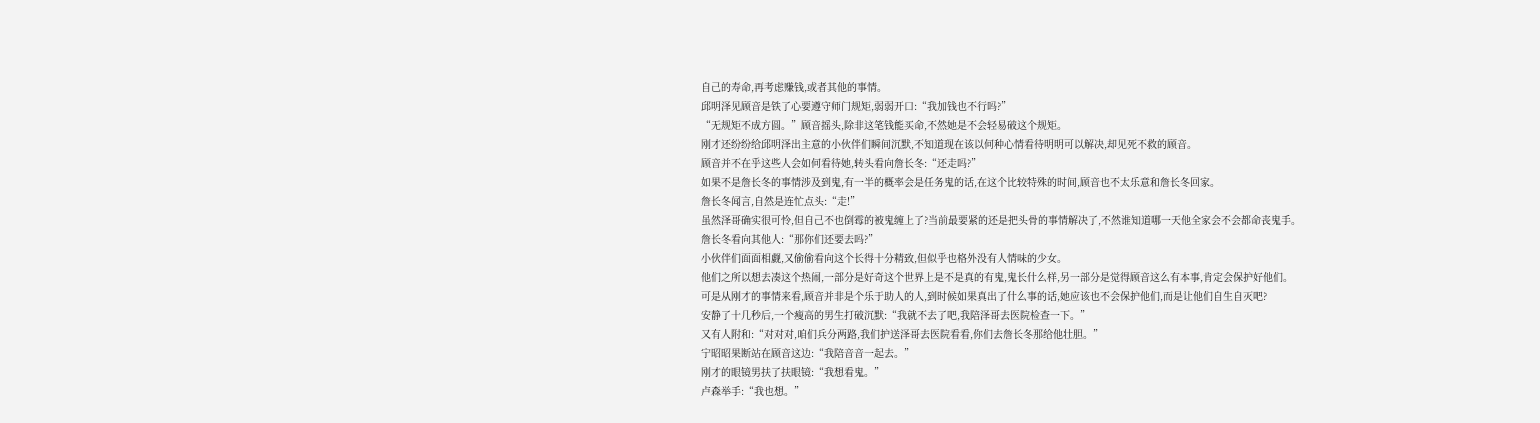自己的寿命,再考虑赚钱,或者其他的事情。
邱明泽见顾音是铁了心要遵守师门规矩,弱弱开口:“我加钱也不行吗?”
“无规矩不成方圆。”顾音摇头,除非这笔钱能买命,不然她是不会轻易破这个规矩。
刚才还纷纷给邱明泽出主意的小伙伴们瞬间沉默,不知道现在该以何种心情看待明明可以解决,却见死不救的顾音。
顾音并不在乎这些人会如何看待她,转头看向詹长冬:“还走吗?”
如果不是詹长冬的事情涉及到鬼,有一半的概率会是任务鬼的话,在这个比较特殊的时间,顾音也不太乐意和詹长冬回家。
詹长冬闻言,自然是连忙点头:“走!”
虽然泽哥确实很可怜,但自己不也倒霉的被鬼缠上了?当前最要紧的还是把头骨的事情解决了,不然谁知道哪一天他全家会不会都命丧鬼手。
詹长冬看向其他人:“那你们还要去吗?”
小伙伴们面面相觑,又偷偷看向这个长得十分精致,但似乎也格外没有人情味的少女。
他们之所以想去凑这个热闹,一部分是好奇这个世界上是不是真的有鬼,鬼长什么样,另一部分是觉得顾音这么有本事,肯定会保护好他们。
可是从刚才的事情来看,顾音并非是个乐于助人的人,到时候如果真出了什么事的话,她应该也不会保护他们,而是让他们自生自灭吧?
安静了十几秒后,一个瘦高的男生打破沉默:“我就不去了吧,我陪泽哥去医院检查一下。”
又有人附和:“对对对,咱们兵分两路,我们护送泽哥去医院看看,你们去詹长冬那给他壮胆。”
宁昭昭果断站在顾音这边:“我陪音音一起去。”
刚才的眼镜男扶了扶眼镜:“我想看鬼。”
卢森举手:“我也想。”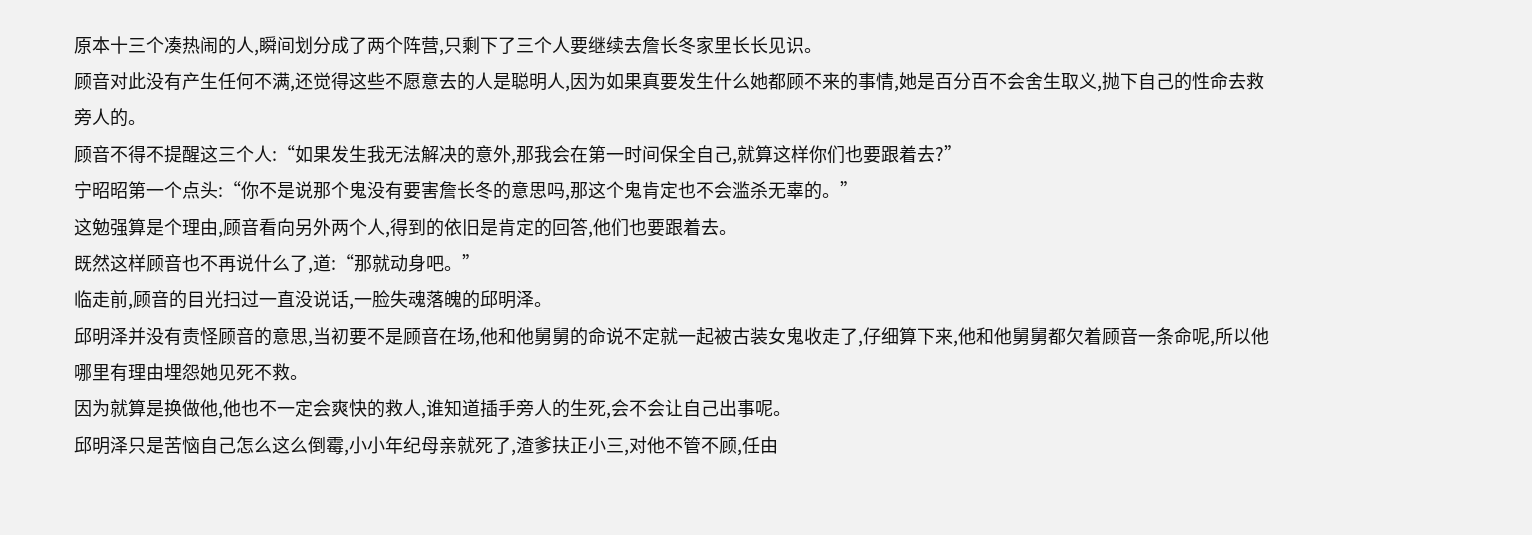原本十三个凑热闹的人,瞬间划分成了两个阵营,只剩下了三个人要继续去詹长冬家里长长见识。
顾音对此没有产生任何不满,还觉得这些不愿意去的人是聪明人,因为如果真要发生什么她都顾不来的事情,她是百分百不会舍生取义,抛下自己的性命去救旁人的。
顾音不得不提醒这三个人:“如果发生我无法解决的意外,那我会在第一时间保全自己,就算这样你们也要跟着去?”
宁昭昭第一个点头:“你不是说那个鬼没有要害詹长冬的意思吗,那这个鬼肯定也不会滥杀无辜的。”
这勉强算是个理由,顾音看向另外两个人,得到的依旧是肯定的回答,他们也要跟着去。
既然这样顾音也不再说什么了,道:“那就动身吧。”
临走前,顾音的目光扫过一直没说话,一脸失魂落魄的邱明泽。
邱明泽并没有责怪顾音的意思,当初要不是顾音在场,他和他舅舅的命说不定就一起被古装女鬼收走了,仔细算下来,他和他舅舅都欠着顾音一条命呢,所以他哪里有理由埋怨她见死不救。
因为就算是换做他,他也不一定会爽快的救人,谁知道插手旁人的生死,会不会让自己出事呢。
邱明泽只是苦恼自己怎么这么倒霉,小小年纪母亲就死了,渣爹扶正小三,对他不管不顾,任由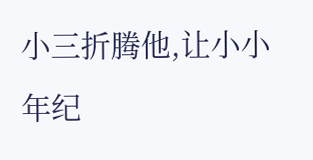小三折腾他,让小小年纪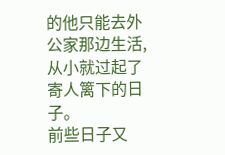的他只能去外公家那边生活,从小就过起了寄人篱下的日子。
前些日子又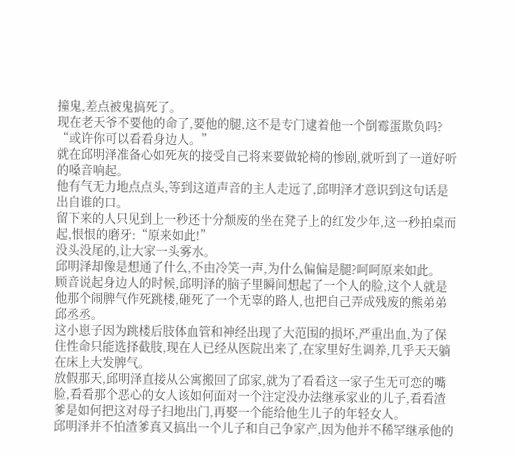撞鬼,差点被鬼搞死了。
现在老天爷不要他的命了,要他的腿,这不是专门逮着他一个倒霉蛋欺负吗?
“或许你可以看看身边人。”
就在邱明泽准备心如死灰的接受自己将来要做轮椅的惨剧,就听到了一道好听的嗓音响起。
他有气无力地点点头,等到这道声音的主人走远了,邱明泽才意识到这句话是出自谁的口。
留下来的人只见到上一秒还十分颓废的坐在凳子上的红发少年,这一秒拍桌而起,恨恨的磨牙:“原来如此!”
没头没尾的,让大家一头雾水。
邱明泽却像是想通了什么,不由冷笑一声,为什么偏偏是腿?呵呵原来如此。
顾音说起身边人的时候,邱明泽的脑子里瞬间想起了一个人的脸,这个人就是他那个闹脾气作死跳楼,砸死了一个无辜的路人,也把自己弄成残废的熊弟弟邱丞丞。
这小崽子因为跳楼后肢体血管和神经出现了大范围的损坏,严重出血,为了保住性命只能选择截肢,现在人已经从医院出来了,在家里好生调养,几乎天天躺在床上大发脾气。
放假那天,邱明泽直接从公寓搬回了邱家,就为了看看这一家子生无可恋的嘴脸,看看那个恶心的女人该如何面对一个注定没办法继承家业的儿子,看看渣爹是如何把这对母子扫地出门,再娶一个能给他生儿子的年轻女人。
邱明泽并不怕渣爹真又搞出一个儿子和自己争家产,因为他并不稀罕继承他的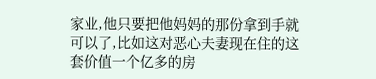家业,他只要把他妈妈的那份拿到手就可以了,比如这对恶心夫妻现在住的这套价值一个亿多的房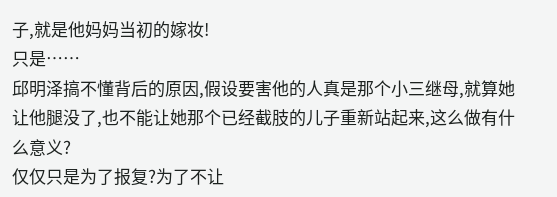子,就是他妈妈当初的嫁妆!
只是……
邱明泽搞不懂背后的原因,假设要害他的人真是那个小三继母,就算她让他腿没了,也不能让她那个已经截肢的儿子重新站起来,这么做有什么意义?
仅仅只是为了报复?为了不让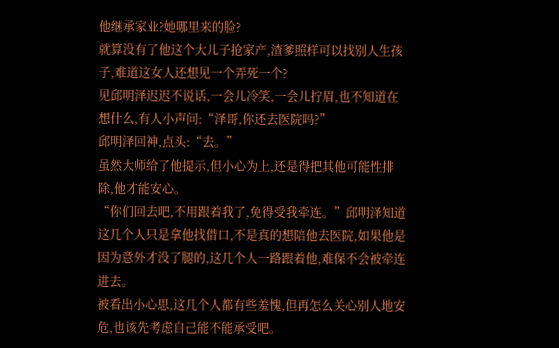他继承家业?她哪里来的脸?
就算没有了他这个大儿子抢家产,渣爹照样可以找别人生孩子,难道这女人还想见一个弄死一个?
见邱明泽迟迟不说话,一会儿冷笑,一会儿拧眉,也不知道在想什么,有人小声问:“泽哥,你还去医院吗?”
邱明泽回神,点头:“去。”
虽然大师给了他提示,但小心为上,还是得把其他可能性排除,他才能安心。
“你们回去吧,不用跟着我了,免得受我牵连。”邱明泽知道这几个人只是拿他找借口,不是真的想陪他去医院,如果他是因为意外才没了腿的,这几个人一路跟着他,难保不会被牵连进去。
被看出小心思,这几个人都有些羞愧,但再怎么关心别人地安危,也该先考虑自己能不能承受吧。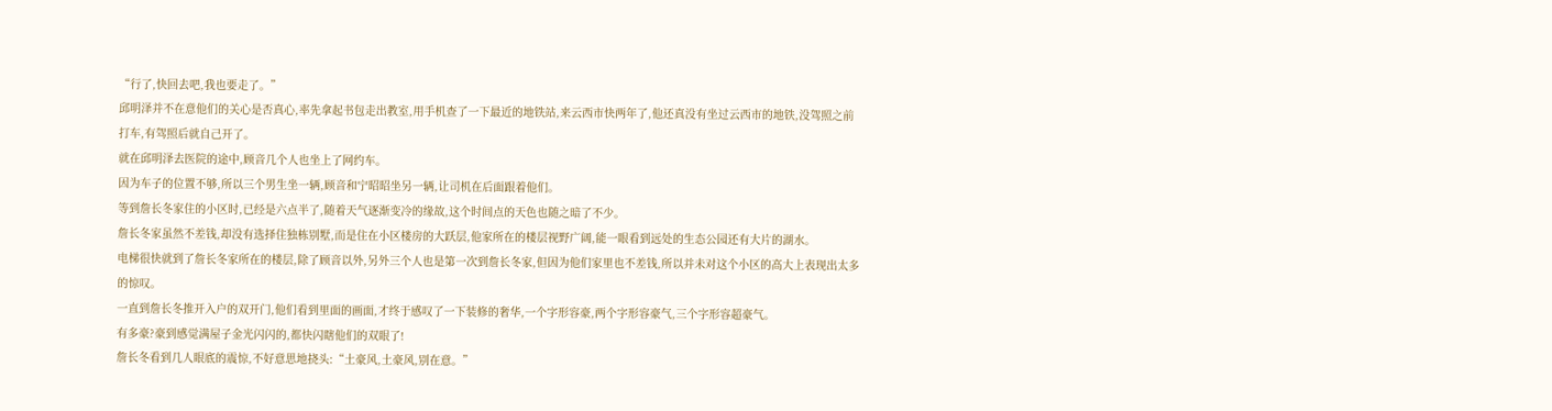“行了,快回去吧,我也要走了。”
邱明泽并不在意他们的关心是否真心,率先拿起书包走出教室,用手机查了一下最近的地铁站,来云西市快两年了,他还真没有坐过云西市的地铁,没驾照之前打车,有驾照后就自己开了。
就在邱明泽去医院的途中,顾音几个人也坐上了网约车。
因为车子的位置不够,所以三个男生坐一辆,顾音和宁昭昭坐另一辆,让司机在后面跟着他们。
等到詹长冬家住的小区时,已经是六点半了,随着天气逐渐变冷的缘故,这个时间点的天色也随之暗了不少。
詹长冬家虽然不差钱,却没有选择住独栋别墅,而是住在小区楼房的大跃层,他家所在的楼层视野广阔,能一眼看到远处的生态公园还有大片的湖水。
电梯很快就到了詹长冬家所在的楼层,除了顾音以外,另外三个人也是第一次到詹长冬家,但因为他们家里也不差钱,所以并未对这个小区的高大上表现出太多的惊叹。
一直到詹长冬推开入户的双开门,他们看到里面的画面,才终于感叹了一下装修的奢华,一个字形容豪,两个字形容豪气,三个字形容超豪气。
有多豪?豪到感觉满屋子金光闪闪的,都快闪瞎他们的双眼了!
詹长冬看到几人眼底的震惊,不好意思地挠头:“土豪风,土豪风,别在意。”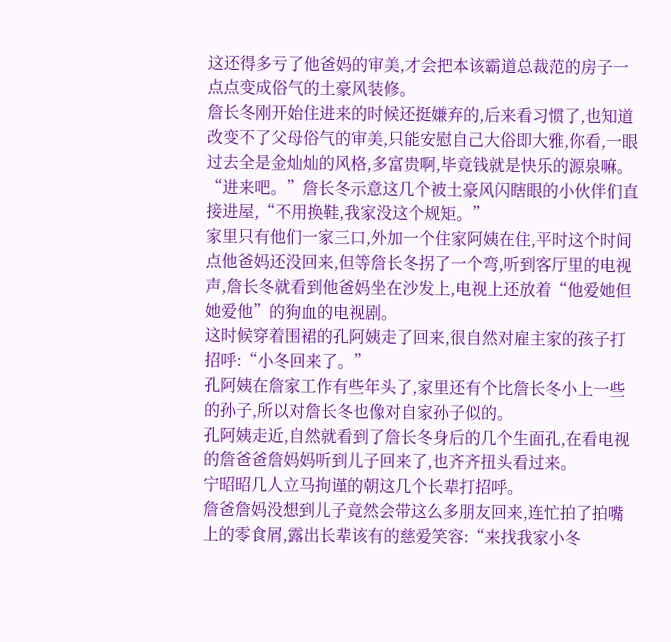这还得多亏了他爸妈的审美,才会把本该霸道总裁范的房子一点点变成俗气的土豪风装修。
詹长冬刚开始住进来的时候还挺嫌弃的,后来看习惯了,也知道改变不了父母俗气的审美,只能安慰自己大俗即大雅,你看,一眼过去全是金灿灿的风格,多富贵啊,毕竟钱就是快乐的源泉嘛。
“进来吧。”詹长冬示意这几个被土豪风闪瞎眼的小伙伴们直接进屋,“不用换鞋,我家没这个规矩。”
家里只有他们一家三口,外加一个住家阿姨在住,平时这个时间点他爸妈还没回来,但等詹长冬拐了一个弯,听到客厅里的电视声,詹长冬就看到他爸妈坐在沙发上,电视上还放着“他爱她但她爱他”的狗血的电视剧。
这时候穿着围裙的孔阿姨走了回来,很自然对雇主家的孩子打招呼:“小冬回来了。”
孔阿姨在詹家工作有些年头了,家里还有个比詹长冬小上一些的孙子,所以对詹长冬也像对自家孙子似的。
孔阿姨走近,自然就看到了詹长冬身后的几个生面孔,在看电视的詹爸爸詹妈妈听到儿子回来了,也齐齐扭头看过来。
宁昭昭几人立马拘谨的朝这几个长辈打招呼。
詹爸詹妈没想到儿子竟然会带这么多朋友回来,连忙拍了拍嘴上的零食屑,露出长辈该有的慈爱笑容:“来找我家小冬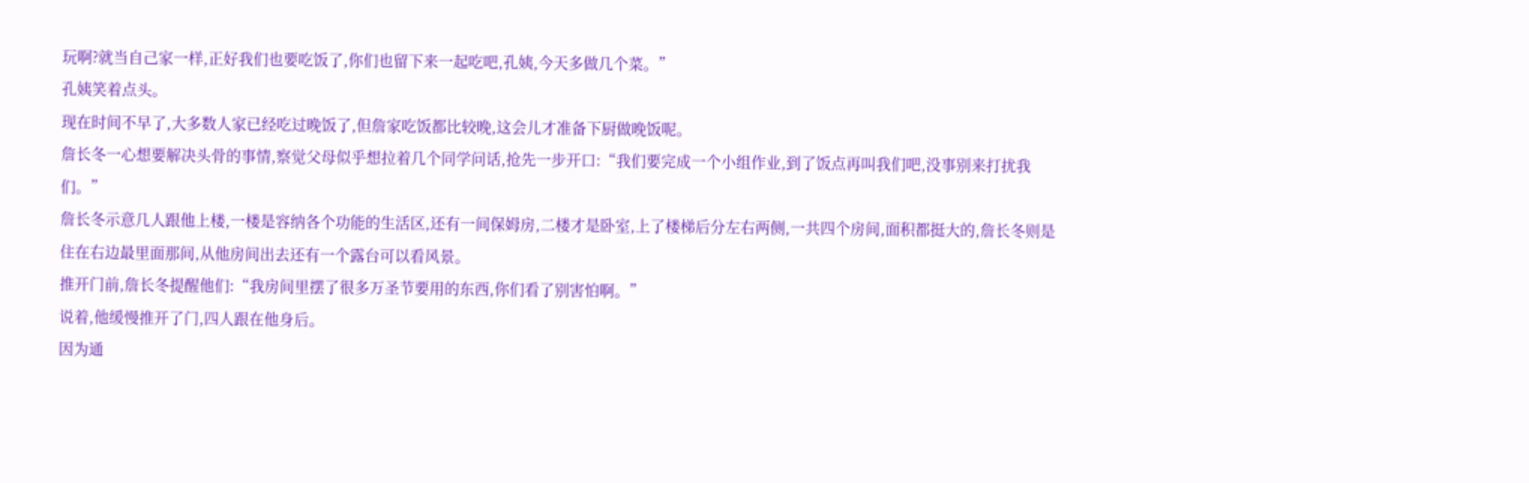玩啊?就当自己家一样,正好我们也要吃饭了,你们也留下来一起吃吧,孔姨,今天多做几个菜。”
孔姨笑着点头。
现在时间不早了,大多数人家已经吃过晚饭了,但詹家吃饭都比较晚,这会儿才准备下厨做晚饭呢。
詹长冬一心想要解决头骨的事情,察觉父母似乎想拉着几个同学问话,抢先一步开口:“我们要完成一个小组作业,到了饭点再叫我们吧,没事别来打扰我们。”
詹长冬示意几人跟他上楼,一楼是容纳各个功能的生活区,还有一间保姆房,二楼才是卧室,上了楼梯后分左右两侧,一共四个房间,面积都挺大的,詹长冬则是住在右边最里面那间,从他房间出去还有一个露台可以看风景。
推开门前,詹长冬提醒他们:“我房间里摆了很多万圣节要用的东西,你们看了别害怕啊。”
说着,他缓慢推开了门,四人跟在他身后。
因为通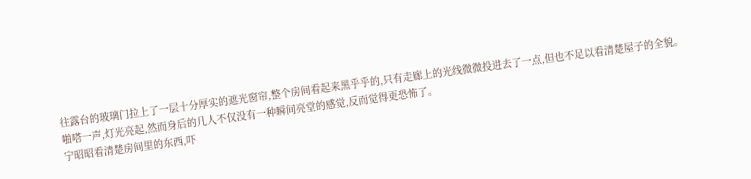往露台的玻璃门拉上了一层十分厚实的遮光窗帘,整个房间看起来黑乎乎的,只有走廊上的光线微微投进去了一点,但也不足以看清楚屋子的全貌。
啪嗒一声,灯光亮起,然而身后的几人不仅没有一种瞬间亮堂的感觉,反而觉得更恐怖了。
宁昭昭看清楚房间里的东西,吓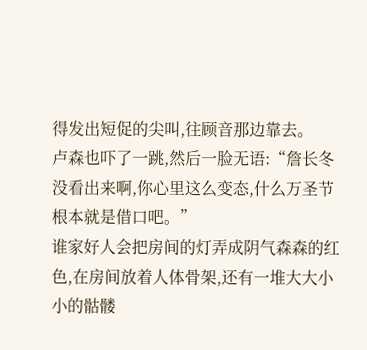得发出短促的尖叫,往顾音那边靠去。
卢森也吓了一跳,然后一脸无语:“詹长冬没看出来啊,你心里这么变态,什么万圣节根本就是借口吧。”
谁家好人会把房间的灯弄成阴气森森的红色,在房间放着人体骨架,还有一堆大大小小的骷髅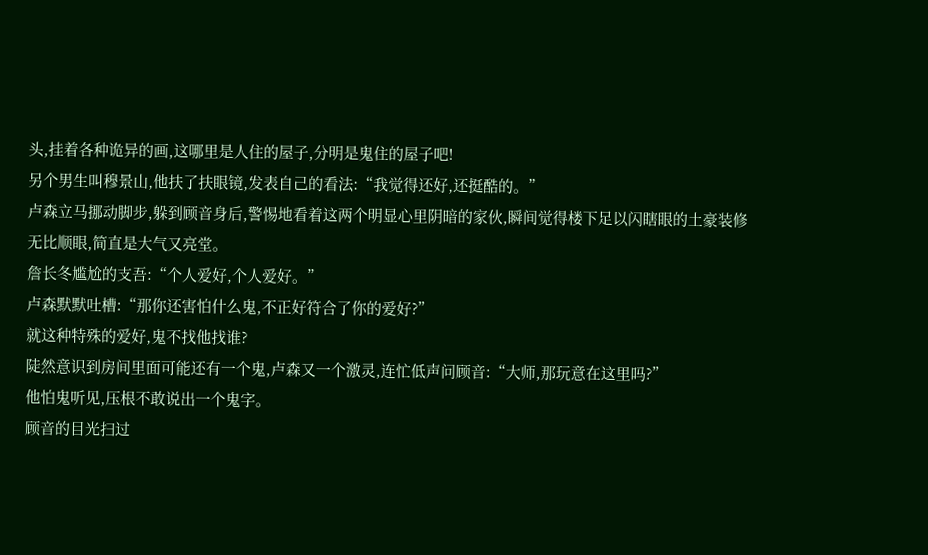头,挂着各种诡异的画,这哪里是人住的屋子,分明是鬼住的屋子吧!
另个男生叫穆景山,他扶了扶眼镜,发表自己的看法:“我觉得还好,还挺酷的。”
卢森立马挪动脚步,躲到顾音身后,警惕地看着这两个明显心里阴暗的家伙,瞬间觉得楼下足以闪瞎眼的土豪装修无比顺眼,简直是大气又亮堂。
詹长冬尴尬的支吾:“个人爱好,个人爱好。”
卢森默默吐槽:“那你还害怕什么鬼,不正好符合了你的爱好?”
就这种特殊的爱好,鬼不找他找谁?
陡然意识到房间里面可能还有一个鬼,卢森又一个激灵,连忙低声问顾音:“大师,那玩意在这里吗?”
他怕鬼听见,压根不敢说出一个鬼字。
顾音的目光扫过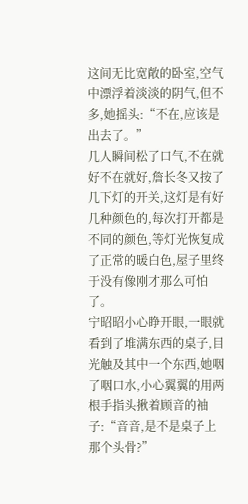这间无比宽敞的卧室,空气中漂浮着淡淡的阴气,但不多,她摇头:“不在,应该是出去了。”
几人瞬间松了口气,不在就好不在就好,詹长冬又按了几下灯的开关,这灯是有好几种颜色的,每次打开都是不同的颜色,等灯光恢复成了正常的暖白色,屋子里终于没有像刚才那么可怕了。
宁昭昭小心睁开眼,一眼就看到了堆满东西的桌子,目光触及其中一个东西,她咽了咽口水,小心翼翼的用两根手指头揪着顾音的袖子:“音音,是不是桌子上那个头骨?”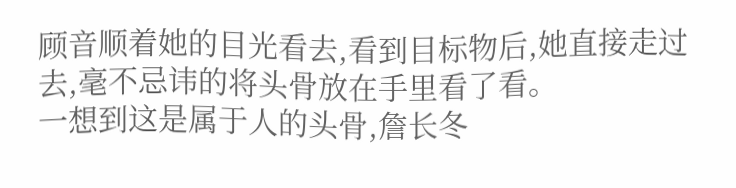顾音顺着她的目光看去,看到目标物后,她直接走过去,毫不忌讳的将头骨放在手里看了看。
一想到这是属于人的头骨,詹长冬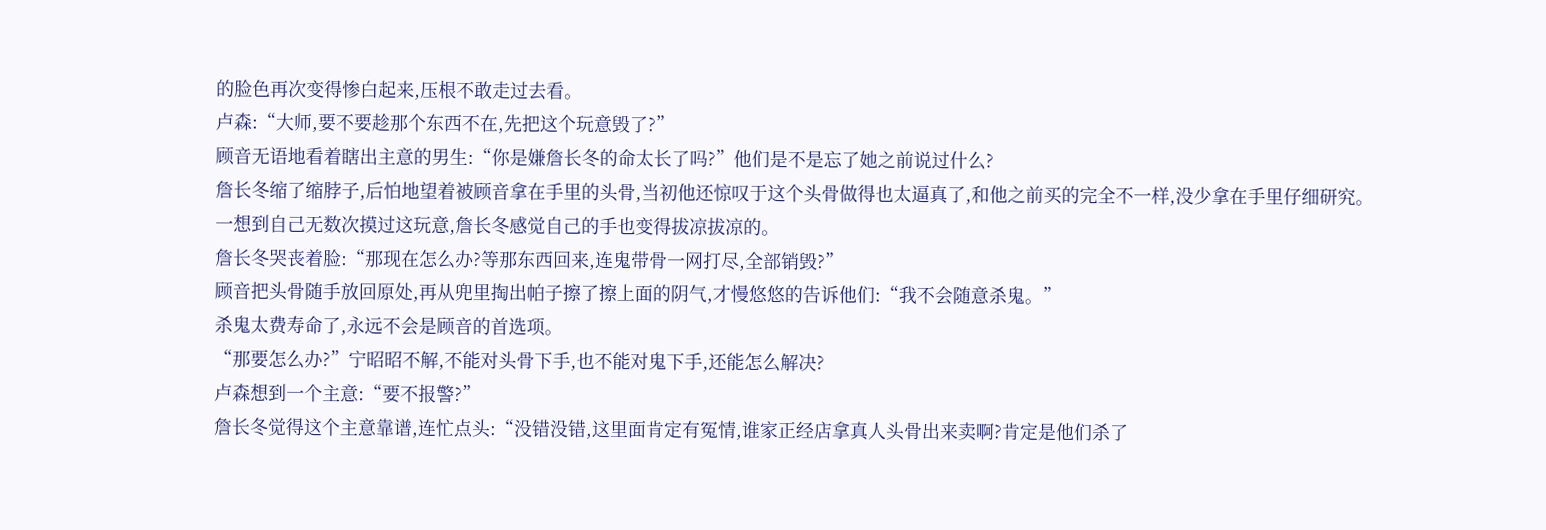的脸色再次变得惨白起来,压根不敢走过去看。
卢森:“大师,要不要趁那个东西不在,先把这个玩意毁了?”
顾音无语地看着瞎出主意的男生:“你是嫌詹长冬的命太长了吗?”他们是不是忘了她之前说过什么?
詹长冬缩了缩脖子,后怕地望着被顾音拿在手里的头骨,当初他还惊叹于这个头骨做得也太逼真了,和他之前买的完全不一样,没少拿在手里仔细研究。
一想到自己无数次摸过这玩意,詹长冬感觉自己的手也变得拔凉拔凉的。
詹长冬哭丧着脸:“那现在怎么办?等那东西回来,连鬼带骨一网打尽,全部销毁?”
顾音把头骨随手放回原处,再从兜里掏出帕子擦了擦上面的阴气,才慢悠悠的告诉他们:“我不会随意杀鬼。”
杀鬼太费寿命了,永远不会是顾音的首选项。
“那要怎么办?”宁昭昭不解,不能对头骨下手,也不能对鬼下手,还能怎么解决?
卢森想到一个主意:“要不报警?”
詹长冬觉得这个主意靠谱,连忙点头:“没错没错,这里面肯定有冤情,谁家正经店拿真人头骨出来卖啊?肯定是他们杀了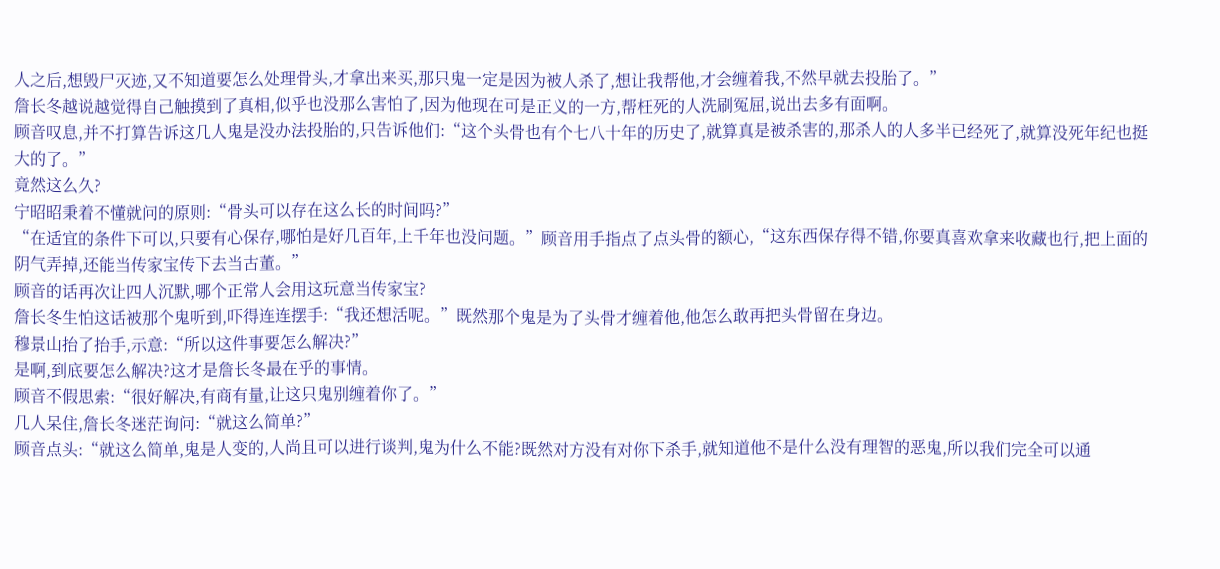人之后,想毁尸灭迹,又不知道要怎么处理骨头,才拿出来买,那只鬼一定是因为被人杀了,想让我帮他,才会缠着我,不然早就去投胎了。”
詹长冬越说越觉得自己触摸到了真相,似乎也没那么害怕了,因为他现在可是正义的一方,帮枉死的人洗刷冤屈,说出去多有面啊。
顾音叹息,并不打算告诉这几人鬼是没办法投胎的,只告诉他们:“这个头骨也有个七八十年的历史了,就算真是被杀害的,那杀人的人多半已经死了,就算没死年纪也挺大的了。”
竟然这么久?
宁昭昭秉着不懂就问的原则:“骨头可以存在这么长的时间吗?”
“在适宜的条件下可以,只要有心保存,哪怕是好几百年,上千年也没问题。”顾音用手指点了点头骨的额心,“这东西保存得不错,你要真喜欢拿来收藏也行,把上面的阴气弄掉,还能当传家宝传下去当古董。”
顾音的话再次让四人沉默,哪个正常人会用这玩意当传家宝?
詹长冬生怕这话被那个鬼听到,吓得连连摆手:“我还想活呢。”既然那个鬼是为了头骨才缠着他,他怎么敢再把头骨留在身边。
穆景山抬了抬手,示意:“所以这件事要怎么解决?”
是啊,到底要怎么解决?这才是詹长冬最在乎的事情。
顾音不假思索:“很好解决,有商有量,让这只鬼别缠着你了。”
几人呆住,詹长冬迷茫询问:“就这么简单?”
顾音点头:“就这么简单,鬼是人变的,人尚且可以进行谈判,鬼为什么不能?既然对方没有对你下杀手,就知道他不是什么没有理智的恶鬼,所以我们完全可以通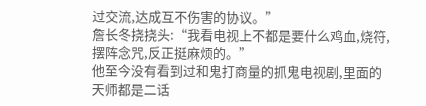过交流,达成互不伤害的协议。”
詹长冬挠挠头:“我看电视上不都是要什么鸡血,烧符,摆阵念咒,反正挺麻烦的。”
他至今没有看到过和鬼打商量的抓鬼电视剧,里面的天师都是二话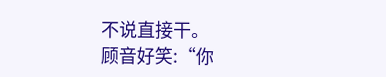不说直接干。
顾音好笑:“你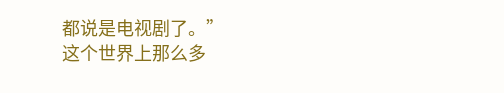都说是电视剧了。”
这个世界上那么多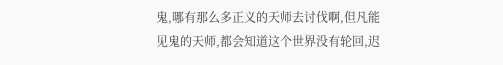鬼,哪有那么多正义的天师去讨伐啊,但凡能见鬼的天师,都会知道这个世界没有轮回,迟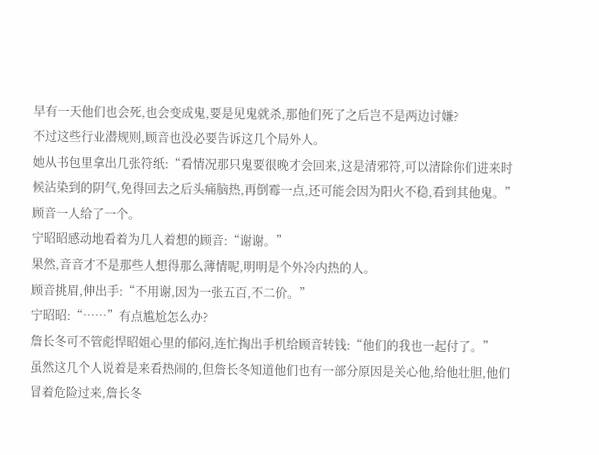早有一天他们也会死,也会变成鬼,要是见鬼就杀,那他们死了之后岂不是两边讨嫌?
不过这些行业潜规则,顾音也没必要告诉这几个局外人。
她从书包里拿出几张符纸:“看情况那只鬼要很晚才会回来,这是清邪符,可以清除你们进来时候沾染到的阴气,免得回去之后头痛脑热,再倒霉一点,还可能会因为阳火不稳,看到其他鬼。”
顾音一人给了一个。
宁昭昭感动地看着为几人着想的顾音:“谢谢。”
果然,音音才不是那些人想得那么薄情呢,明明是个外冷内热的人。
顾音挑眉,伸出手:“不用谢,因为一张五百,不二价。”
宁昭昭:“……”有点尴尬怎么办?
詹长冬可不管彪悍昭姐心里的郁闷,连忙掏出手机给顾音转钱:“他们的我也一起付了。”
虽然这几个人说着是来看热闹的,但詹长冬知道他们也有一部分原因是关心他,给他壮胆,他们冒着危险过来,詹长冬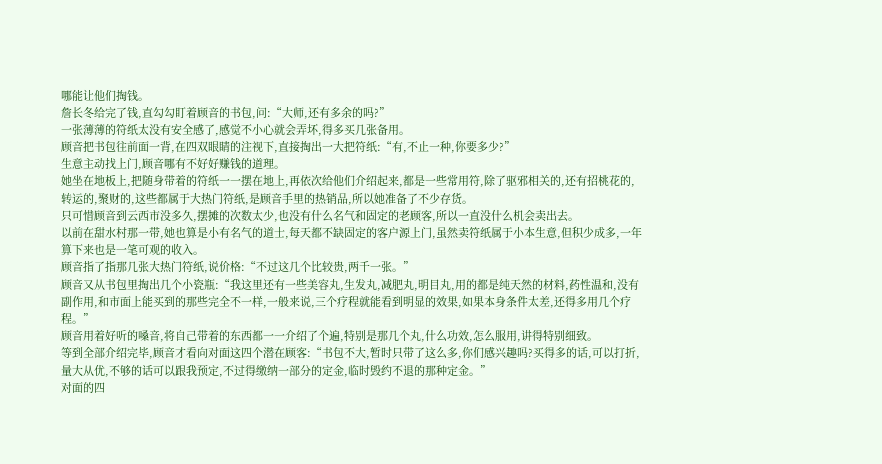哪能让他们掏钱。
詹长冬给完了钱,直勾勾盯着顾音的书包,问:“大师,还有多余的吗?”
一张薄薄的符纸太没有安全感了,感觉不小心就会弄坏,得多买几张备用。
顾音把书包往前面一背,在四双眼睛的注视下,直接掏出一大把符纸:“有,不止一种,你要多少?”
生意主动找上门,顾音哪有不好好赚钱的道理。
她坐在地板上,把随身带着的符纸一一摆在地上,再依次给他们介绍起来,都是一些常用符,除了驱邪相关的,还有招桃花的,转运的,聚财的,这些都属于大热门符纸,是顾音手里的热销品,所以她准备了不少存货。
只可惜顾音到云西市没多久,摆摊的次数太少,也没有什么名气和固定的老顾客,所以一直没什么机会卖出去。
以前在甜水村那一带,她也算是小有名气的道士,每天都不缺固定的客户源上门,虽然卖符纸属于小本生意,但积少成多,一年算下来也是一笔可观的收入。
顾音指了指那几张大热门符纸,说价格:“不过这几个比较贵,两千一张。”
顾音又从书包里掏出几个小瓷瓶:“我这里还有一些美容丸,生发丸,减肥丸,明目丸,用的都是纯天然的材料,药性温和,没有副作用,和市面上能买到的那些完全不一样,一般来说,三个疗程就能看到明显的效果,如果本身条件太差,还得多用几个疗程。”
顾音用着好听的嗓音,将自己带着的东西都一一介绍了个遍,特别是那几个丸,什么功效,怎么服用,讲得特别细致。
等到全部介绍完毕,顾音才看向对面这四个潜在顾客:“书包不大,暂时只带了这么多,你们感兴趣吗?买得多的话,可以打折,量大从优,不够的话可以跟我预定,不过得缴纳一部分的定金,临时毁约不退的那种定金。”
对面的四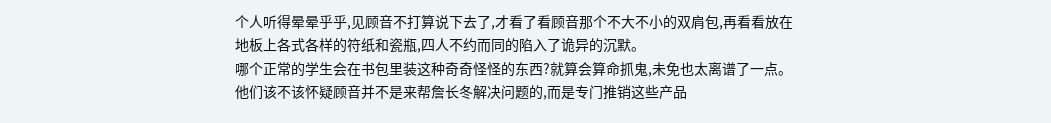个人听得晕晕乎乎,见顾音不打算说下去了,才看了看顾音那个不大不小的双肩包,再看看放在地板上各式各样的符纸和瓷瓶,四人不约而同的陷入了诡异的沉默。
哪个正常的学生会在书包里装这种奇奇怪怪的东西?就算会算命抓鬼,未免也太离谱了一点。
他们该不该怀疑顾音并不是来帮詹长冬解决问题的,而是专门推销这些产品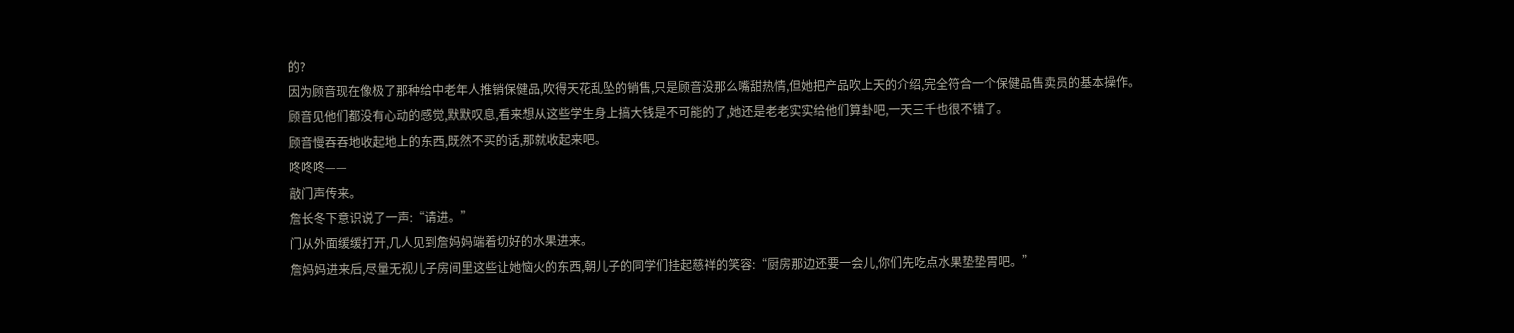的?
因为顾音现在像极了那种给中老年人推销保健品,吹得天花乱坠的销售,只是顾音没那么嘴甜热情,但她把产品吹上天的介绍,完全符合一个保健品售卖员的基本操作。
顾音见他们都没有心动的感觉,默默叹息,看来想从这些学生身上搞大钱是不可能的了,她还是老老实实给他们算卦吧,一天三千也很不错了。
顾音慢吞吞地收起地上的东西,既然不买的话,那就收起来吧。
咚咚咚——
敲门声传来。
詹长冬下意识说了一声:“请进。”
门从外面缓缓打开,几人见到詹妈妈端着切好的水果进来。
詹妈妈进来后,尽量无视儿子房间里这些让她恼火的东西,朝儿子的同学们挂起慈祥的笑容:“厨房那边还要一会儿,你们先吃点水果垫垫胃吧。”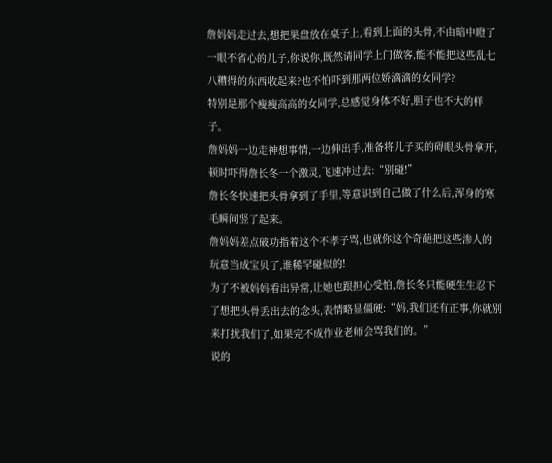詹妈妈走过去,想把果盘放在桌子上,看到上面的头骨,不由暗中瞪了一眼不省心的儿子,你说你,既然请同学上门做客,能不能把这些乱七八糟得的东西收起来?也不怕吓到那两位娇滴滴的女同学?
特别是那个瘦瘦高高的女同学,总感觉身体不好,胆子也不大的样子。
詹妈妈一边走神想事情,一边伸出手,准备将儿子买的碍眼头骨拿开,顿时吓得詹长冬一个激灵,飞速冲过去:“别碰!”
詹长冬快速把头骨拿到了手里,等意识到自己做了什么后,浑身的寒毛瞬间竖了起来。
詹妈妈差点破功指着这个不孝子骂,也就你这个奇葩把这些渗人的玩意当成宝贝了,谁稀罕碰似的!
为了不被妈妈看出异常,让她也跟担心受怕,詹长冬只能硬生生忍下了想把头骨丢出去的念头,表情略显僵硬:“妈,我们还有正事,你就别来打扰我们了,如果完不成作业老师会骂我们的。”
说的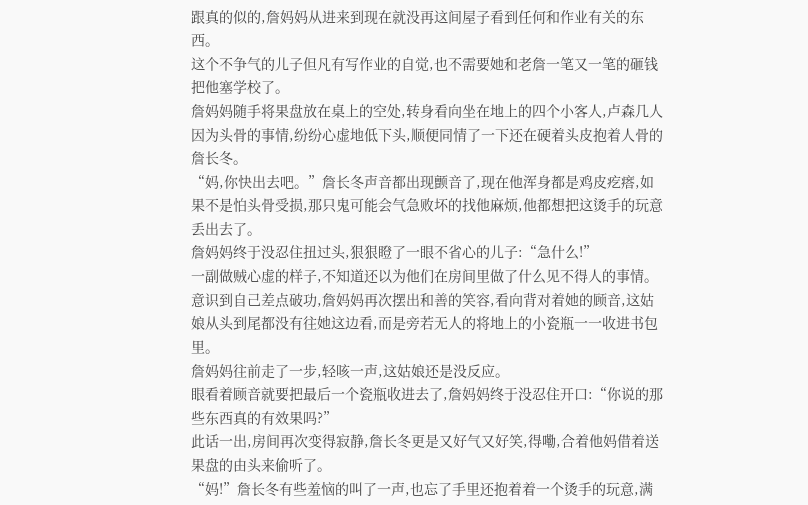跟真的似的,詹妈妈从进来到现在就没再这间屋子看到任何和作业有关的东西。
这个不争气的儿子但凡有写作业的自觉,也不需要她和老詹一笔又一笔的砸钱把他塞学校了。
詹妈妈随手将果盘放在桌上的空处,转身看向坐在地上的四个小客人,卢森几人因为头骨的事情,纷纷心虚地低下头,顺便同情了一下还在硬着头皮抱着人骨的詹长冬。
“妈,你快出去吧。”詹长冬声音都出现颤音了,现在他浑身都是鸡皮疙瘩,如果不是怕头骨受损,那只鬼可能会气急败坏的找他麻烦,他都想把这烫手的玩意丢出去了。
詹妈妈终于没忍住扭过头,狠狠瞪了一眼不省心的儿子:“急什么!”
一副做贼心虚的样子,不知道还以为他们在房间里做了什么见不得人的事情。
意识到自己差点破功,詹妈妈再次摆出和善的笑容,看向背对着她的顾音,这姑娘从头到尾都没有往她这边看,而是旁若无人的将地上的小瓷瓶一一收进书包里。
詹妈妈往前走了一步,轻咳一声,这姑娘还是没反应。
眼看着顾音就要把最后一个瓷瓶收进去了,詹妈妈终于没忍住开口:“你说的那些东西真的有效果吗?”
此话一出,房间再次变得寂静,詹长冬更是又好气又好笑,得嘞,合着他妈借着送果盘的由头来偷听了。
“妈!”詹长冬有些羞恼的叫了一声,也忘了手里还抱着着一个烫手的玩意,满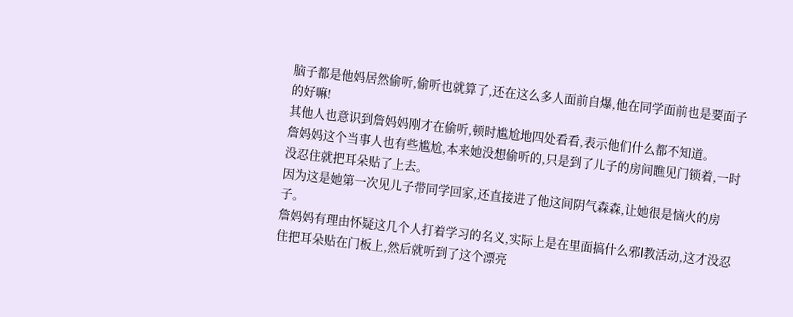脑子都是他妈居然偷听,偷听也就算了,还在这么多人面前自爆,他在同学面前也是要面子的好嘛!
其他人也意识到詹妈妈刚才在偷听,顿时尴尬地四处看看,表示他们什么都不知道。
詹妈妈这个当事人也有些尴尬,本来她没想偷听的,只是到了儿子的房间瞧见门锁着,一时没忍住就把耳朵贴了上去。
因为这是她第一次见儿子带同学回家,还直接进了他这间阴气森森,让她很是恼火的房子。
詹妈妈有理由怀疑这几个人打着学习的名义,实际上是在里面搞什么邪l教活动,这才没忍住把耳朵贴在门板上,然后就听到了这个漂亮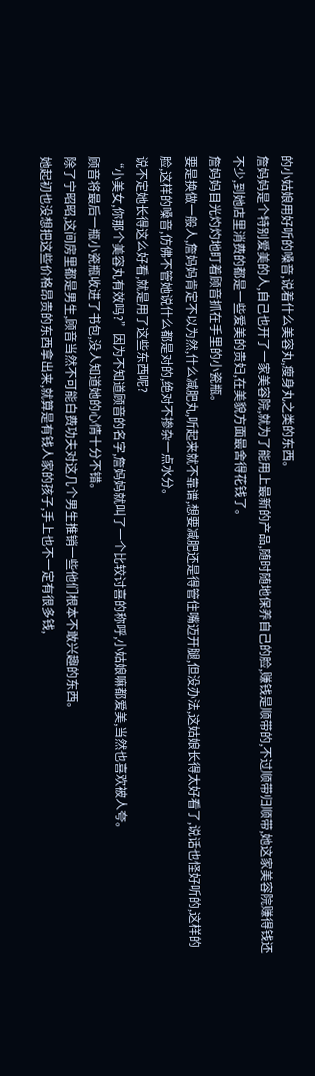的小姑娘用好听的嗓音,说着什么美容丸,瘦身丸之类的东西。
詹妈妈是个特别爱美的人,自己也开了一家美容院,就为了能用上最新的产品,随时随地保养自己的脸,赚钱是顺带的,不过顺带归顺带,她这家美容院赚得钱还不少,到她店里消费的都是一些爱美的贵妇,在美貌方面最舍得花钱了。
詹妈妈目光灼灼地盯着顾音抓在手里的小瓷瓶。
要是换做一般人,詹妈妈肯定不以为然,什么减肥丸,听起来就不靠谱,想要减肥还是得管住嘴迈开腿,但没办法,这姑娘长得太好看了,说话也怪好听的,这样的脸,这样的嗓音,仿佛不管她说什么都是对的,绝对不掺杂一点水分。
说不定她长得这么好看,就是用了这些东西呢?
“小美女,你那个美容丸有效吗?”因为不知道顾音的名字,詹妈妈就叫了一个比较讨喜的称呼,小姑娘嘛都爱美,当然也喜欢被人夸。
顾音将最后一瓶小瓷瓶收进了书包,没人知道她的心情十分不错。
除了宁昭昭,这间房里都是男生,顾音当然不可能白费功夫对这几个男生推销一些他们根本不敢兴趣的东西。
她起初也没想把这些价格昂贵的东西拿出来,就算是有钱人家的孩子,手上也不一定有很多钱,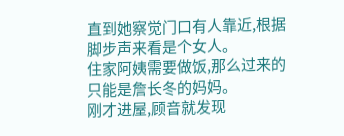直到她察觉门口有人靠近,根据脚步声来看是个女人。
住家阿姨需要做饭,那么过来的只能是詹长冬的妈妈。
刚才进屋,顾音就发现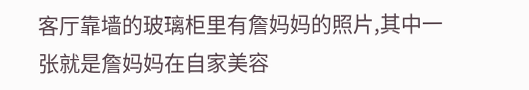客厅靠墙的玻璃柜里有詹妈妈的照片,其中一张就是詹妈妈在自家美容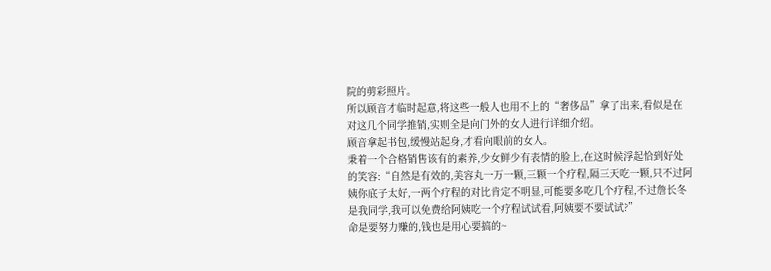院的剪彩照片。
所以顾音才临时起意,将这些一般人也用不上的“奢侈品”拿了出来,看似是在对这几个同学推销,实则全是向门外的女人进行详细介绍。
顾音拿起书包,缓慢站起身,才看向眼前的女人。
秉着一个合格销售该有的素养,少女鲜少有表情的脸上,在这时候浮起恰到好处的笑容:“自然是有效的,美容丸一万一颗,三颗一个疗程,隔三天吃一颗,只不过阿姨你底子太好,一两个疗程的对比肯定不明显,可能要多吃几个疗程,不过詹长冬是我同学,我可以免费给阿姨吃一个疗程试试看,阿姨要不要试试?”
命是要努力赚的,钱也是用心要搞的~